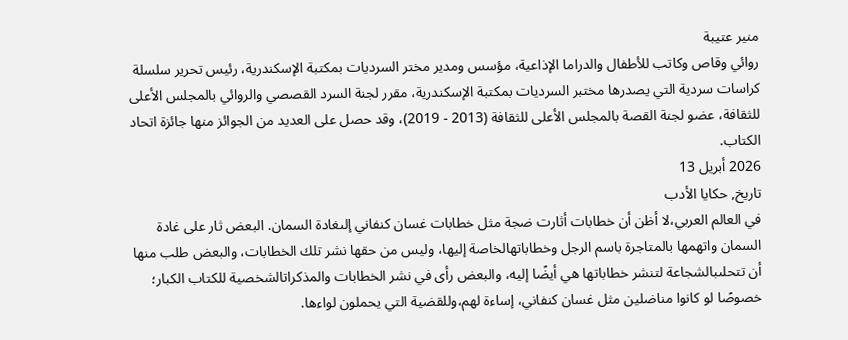منير عتيبة
روائي وقاص وكاتب للأطفال والدراما الإذاعية، مؤسس ومدير مختر السرديات بمكتبة الإسكندرية، رئيس تحرير سلسلة كراسات سردية التي يصدرها مختبر السرديات بمكتبة الإسكندرية، مقرر لجنة السرد القصصي والروائي بالمجلس الأعلى للثقافة، عضو لجنة القصة بالمجلس الأعلى للثقافة (2013 - 2019)، وقد حصل على العديد من الجوائز منها جائزة اتحاد الكتاب.
2026 أبريل 13
تاريخ, حكايا الأدب
في العالم العربي،لا أظن أن خطابات أثارت ضجة مثل خطابات غسان كنفاني إلىغادة السمان. البعض ثار على غادة السمان واتهمها بالمتاجرة باسم الرجل وخطاباتهالخاصة إليها، وليس من حقها نشر تلك الخطابات، والبعض طلب منها أن تتحلىبالشجاعة لتنشر خطاباتها هي أيضًا إليه، والبعض رأى في نشر الخطابات والمذكراتالشخصية للكتاب الكبار؛ خصوصًا لو كانوا مناضلين مثل غسان كنفاني، إساءة لهم،وللقضية التي يحملون لواءها.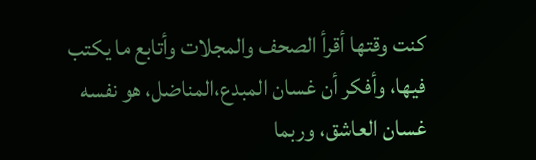كنت وقتها أقرأ الصحف والمجلات وأتابع ما يكتب فيها، وأفكر أن غسان المبدع،المناضل، هو نفسه غسان العاشق، وربما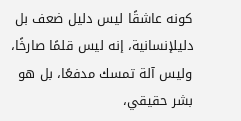كونه عاشقًا ليس دليل ضعف بل دليلإنسانية، إنه ليس قلمًا صارخًا، وليس آلة تمسك مدفعًا، بل هو بشر حقيقي،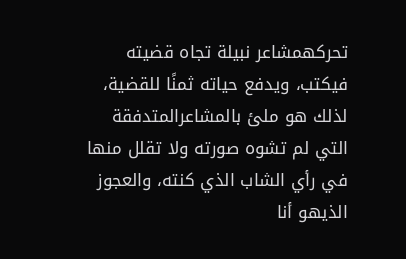تحركهمشاعر نبيلة تجاه قضيته فيكتب، ويدفع حياته ثمنًا للقضية، لذلك هو ملئ بالمشاعرالمتدفقة التي لم تشوه صورته ولا تقلل منها في رأي الشاب الذي كنته، والعجوز الذيهو أنا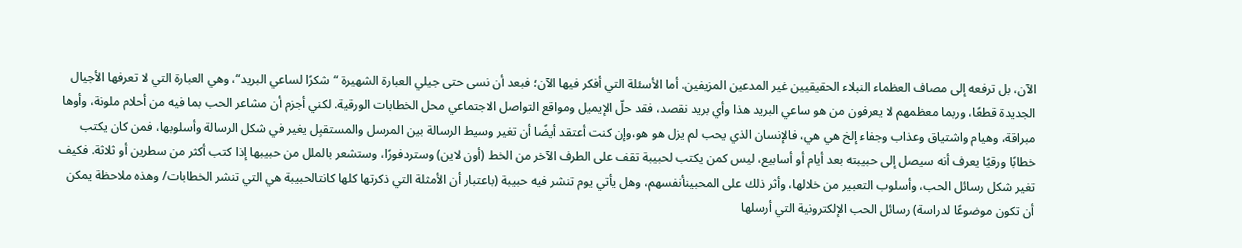الآن، بل ترفعه إلى مصاف العظماء النبلاء الحقيقيين غير المدعين المزيفين. أما الأسئلة التي أفكر فيها الآن؛ فبعد أن نسى حتى جيلي العبارة الشهيرة “شكرًا لساعي البريد“، وهي العبارة التي لا تعرفها الأجيال الجديدة قطعًا، وربما معظمهم لا يعرفون من هو ساعي البريد هذا وأي بريد نقصد، فقد حلّ الإيميل ومواقع التواصل الاجتماعي محل الخطابات الورقية. لكني أجزم أن مشاعر الحب بما فيه من أحلام ملونة، وأوها مبراقة، وهيام واشتياق وعذاب وجفاء إلخ هي هي، فالإنسان الذي يحب لم يزل هو هو،وإن كنت أعتقد أيضًا أن تغير وسيط الرسالة بين المرسل والمستقبِل يغير في شكل الرسالة وأسلوبها، فمن كان يكتب خطابًا ورقيًا يعرف أنه سيصل إلى حبيبته بعد أيام أو أسابيع، ليس كمن يكتب لحبيبة تقف على الطرف الآخر من الخط (أون لاين) وستردفورًا، وستشعر بالملل من حبيبها إذا كتب أكثر من سطرين أو ثلاثة. فكيف تغير شكل رسائل الحب، وأسلوب التعبير من خلالها، وأثر ذلك على المحبينأنفسهم، وهل يأتي يوم تنشر فيه حبيبة (باعتبار أن الأمثلة التي ذكرتها كلها كانتالحبيبة هي التي تنشر الخطابات/ وهذه ملاحظة يمكن أن تكون موضوعًا لدراسة) رسائل الحب الإلكترونية التي أرسلها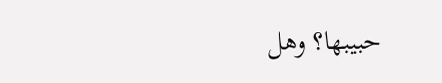حبيبها؟ وهل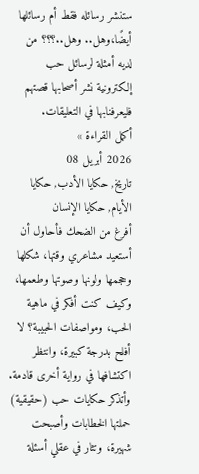ستنشر رسائله فقط أم رسائلها أيضًا،وهل.. وهل..؟؟؟ من لديه أمثلة لرسائل حب إلكترونية نشر أصحابها قصتهم فليعرفنابها في التعليقات.
أكمل القراءة »
2026 أبريل 08
تاريخ, حكايا الأدب, حكايا الأيام, حكايا الإنسان
أفرغ من الضحك فأحاول أن أستعيد مشاعري وقتها، شكلها وحجمها ولونها وصوتها وطعمها، وكيف كنت أفكر في ماهية الحب، ومواصفات الحبيبة؟ لا أفلح بدرجة كبيرة، وانتظر اكتشافها في رواية أخرى قادمة. وأتذكر حكايات حب (حقيقية) حملتها الخطابات وأصبحت شهيرة، وتثار في عقلي أسئلة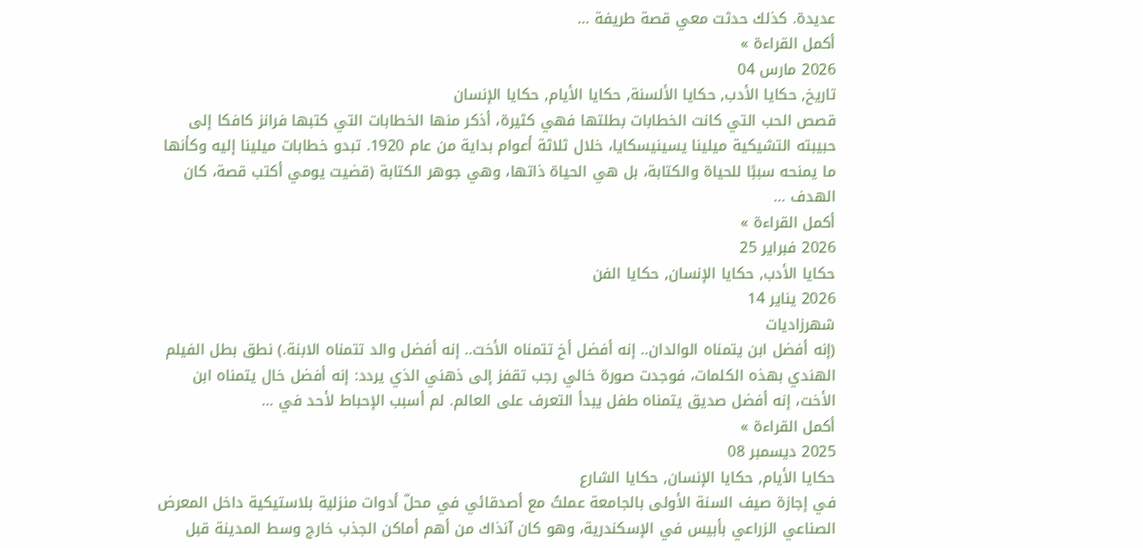عديدة. كذلك حدثت معي قصة طريفة …
أكمل القراءة »
2026 مارس 04
تاريخ, حكايا الأدب, حكايا الألسنة, حكايا الأيام, حكايا الإنسان
قصص الحب التي كانت الخطابات بطلتها فهي كثيرة، أذكر منها الخطابات التي كتبها فرانز كافكا إلى حبيبته التشيكية ميلينا يسينيسكايا، خلال ثلاثة أعوام بداية من عام 1920. تبدو خطابات ميلينا إليه وكأنها ما يمنحه سببًا للحياة والكتابة، بل هي الحياة ذاتها، وهي جوهر الكتابة (قضيت يومي أكتب قصة، كان الهدف …
أكمل القراءة »
2026 فبراير 25
حكايا الأدب, حكايا الإنسان, حكايا الفن
2026 يناير 14
شهرزاديات
(إنه أفضل ابن يتمناه الوالدان.. إنه أفضل أخ تتمناه الأخت.. إنه أفضل والد تتمناه الابنة.) نطق بطل الفيلم الهندي بهذه الكلمات، فوجدت صورة خالي رجب تقفز إلى ذهني الذي يردد: إنه أفضل خال يتمناه ابن الأخت، إنه أفضل صديق يتمناه طفل يبدأ التعرف على العالم. لم أسبب الإحباط لأحد في …
أكمل القراءة »
2025 ديسمبر 08
حكايا الأيام, حكايا الإنسان, حكايا الشارع
في إجازة صيف السنة الأولى بالجامعة عملتُ مع أصدقائي في محلّ أدوات منزلية بلاستيكية داخل المعرض الصناعي الزراعي بأبيس في الإسكندرية، وهو كان آنذاك من أهم أماكن الجذب خارج وسط المدينة قبل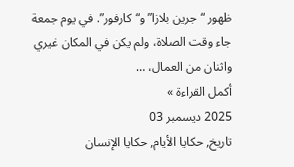ظهور “جرين بلازا” و“كارفور”. في يوم جمعة جاء وقت الصلاة، ولم يكن في المكان غيري واثنان من العمال، …
أكمل القراءة »
2025 ديسمبر 03
تاريخ, حكايا الأيام, حكايا الإنسان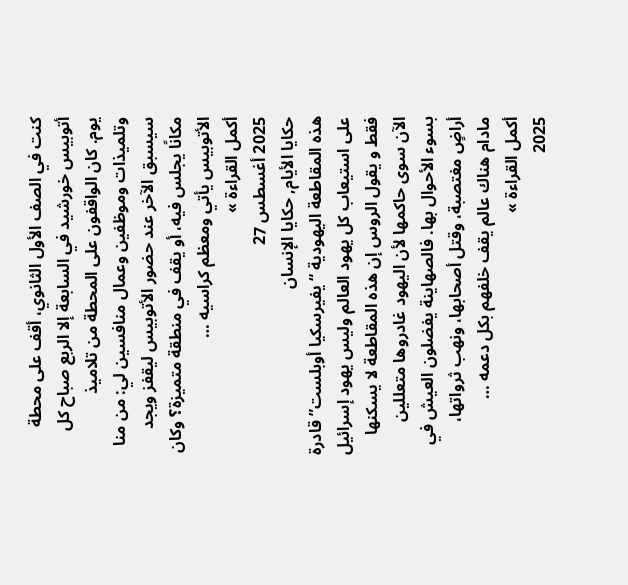كنت في الصف الأول الثانوي، أقف على محطة أتوبيس خورشيد في السابعة إلا الربع صباح كل يوم. كان الواقفون على المحطة من تلاميذ وتلميذات وموظفين وعمال منافسين لي: من منا سيسبق الآخر عند حضور الأتوبيس ليقفز ويجد مكانًا يجلس فيه، أو يقف في منطقة متميزة؟ وكان الأتوبيس يأتي ومعظم كراسيه …
أكمل القراءة »
2025 أغسطس 27
حكايا الأيام, حكايا الإنسان
هذه المقاطعة اليهودية “يفيرسكيا أوبلست” قادرة على استيعاب كل يهود العالم وليس يهود إسرائيل فقط و يقول الروس إن هذه المقاطعة لا يسكنها الآن سوى حاكمها لأن اليهود غادروها متعللين بسوء الأحوال بها. فالصهاينة يفضلون العيش في أراضٍ مغتصبة، وقتل أصحابها، ونهب ثرواتها، مادام هناك عالم يقف خلفهم بكل دعمه …
أكمل القراءة »
2025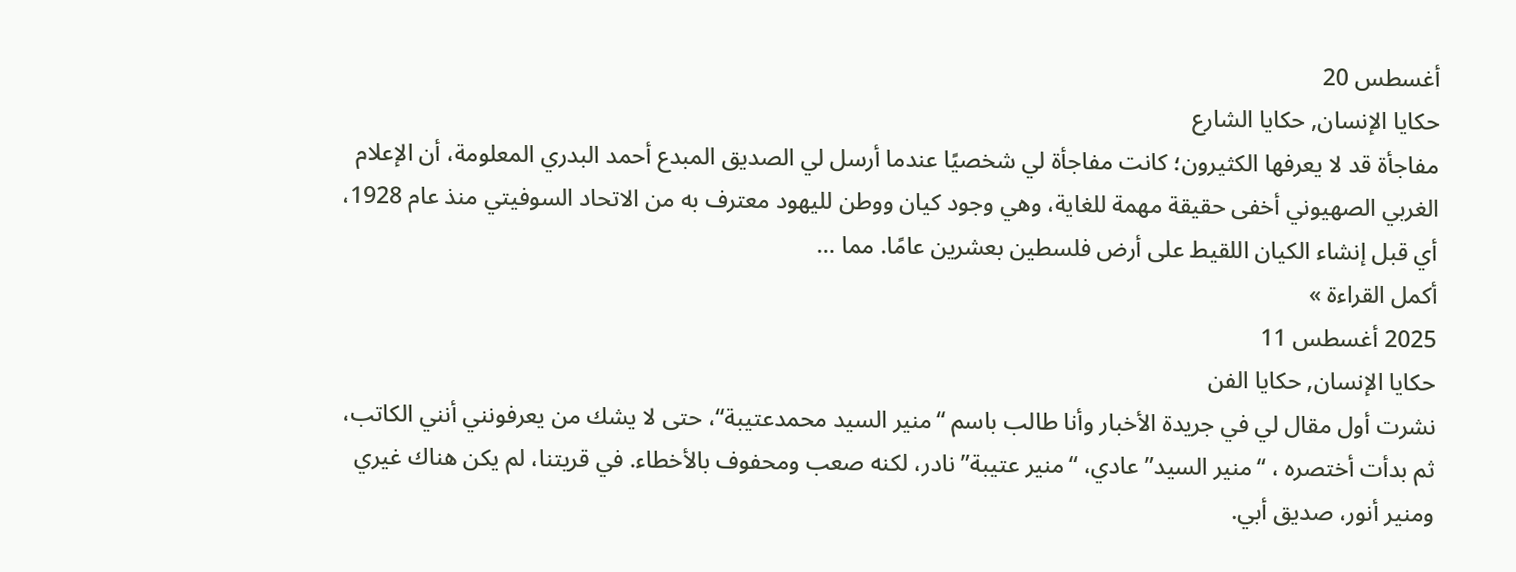أغسطس 20
حكايا الإنسان, حكايا الشارع
مفاجأة قد لا يعرفها الكثيرون؛ كانت مفاجأة لي شخصيًا عندما أرسل لي الصديق المبدع أحمد البدري المعلومة، أن الإعلام الغربي الصهيوني أخفى حقيقة مهمة للغاية، وهي وجود كيان ووطن لليهود معترف به من الاتحاد السوفيتي منذ عام 1928، أي قبل إنشاء الكيان اللقيط على أرض فلسطين بعشرين عامًا. مما …
أكمل القراءة »
2025 أغسطس 11
حكايا الإنسان, حكايا الفن
نشرت أول مقال لي في جريدة الأخبار وأنا طالب باسم “منير السيد محمدعتيبة“، حتى لا يشك من يعرفونني أنني الكاتب، ثم بدأت أختصره ، “منير السيد” عادي، “منير عتيبة” نادر، لكنه صعب ومحفوف بالأخطاء. في قريتنا، لم يكن هناك غيري ومنير أنور، صديق أبي.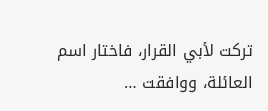تركت لأبي القرار، فاختار اسم العائلة، ووافقت …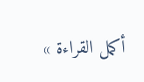أكمل القراءة »